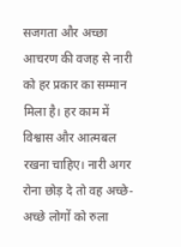सजगता और अच्छा आचरण की वजह से नारी को हर प्रकार का सम्मान मिला है। हर काम में विश्वास और आत्मबल रखना चाहिए। नारी अगर रोना छोड़ दे तो वह अच्छे-अच्छे लोगों को रुला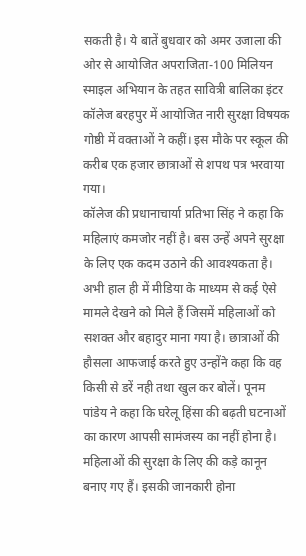सकती है। ये बातें बुधवार को अमर उजाला की ओर से आयोजित अपराजिता-100 मिलियन स्माइल अभियान के तहत सावित्री बालिका इंटर कॉलेज बरहपुर में आयोजित नारी सुरक्षा विषयक गोष्ठी में वक्ताओं ने कहीं। इस मौके पर स्कूल की करीब एक हजार छात्राओं से शपथ पत्र भरवाया गया।
कॉलेज की प्रधानाचार्या प्रतिभा सिंह ने कहा कि महिलाएं कमजोर नहीं है। बस उन्हें अपने सुरक्षा के लिए एक कदम उठाने की आवश्यकता है। अभी हाल ही में मीडिया के माध्यम से कई ऐसे मामले देखने को मिले हैं जिसमें महिलाओं को सशक्त और बहादुर माना गया है। छात्राओं की हौसला आफजाई करते हुए उन्होंने कहा कि वह किसी से डरें नही तथा खुल कर बोलें। पूनम पांडेय ने कहा कि घरेलू हिंसा की बढ़ती घटनाओं का कारण आपसी सामंजस्य का नहीं होना है।
महिलाओं की सुरक्षा के लिए की कड़े कानून बनाए गए हैं। इसकी जानकारी होना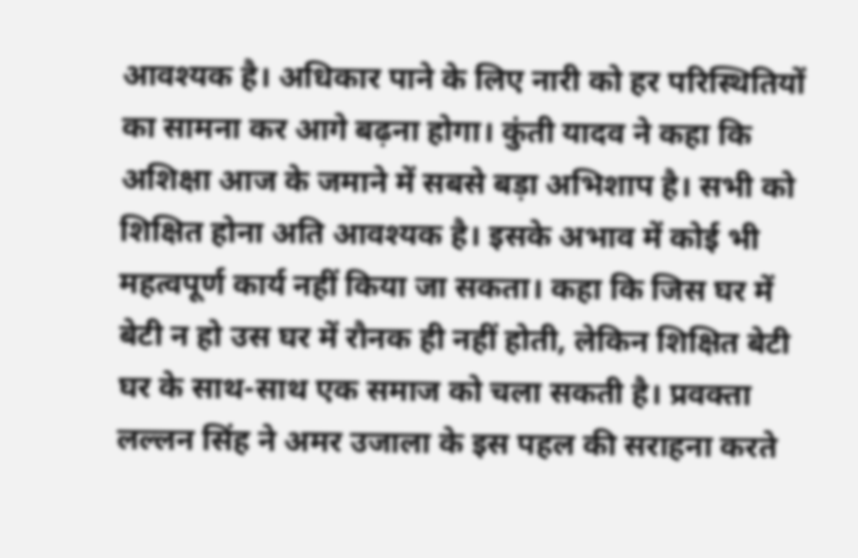आवश्यक है। अधिकार पाने के लिए नारी को हर परिस्थितियों का सामना कर आगे बढ़ना होगा। कुंती यादव ने कहा कि अशिक्षा आज के जमाने में सबसे बड़ा अभिशाप है। सभी को शिक्षित होना अति आवश्यक है। इसके अभाव में कोई भी महत्वपूर्ण कार्य नहीं किया जा सकता। कहा कि जिस घर में बेटी न हो उस घर में रौनक ही नहीं होती, लेकिन शिक्षित बेटी घर के साथ-साथ एक समाज को चला सकती है। प्रवक्ता लल्लन सिंह ने अमर उजाला के इस पहल की सराहना करते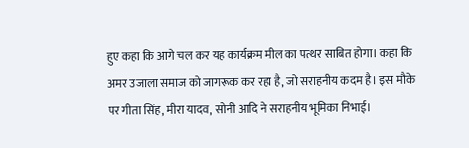हुए कहा कि आगे चल कर यह कार्यक्रम मील का पत्थर साबित होगा। कहा कि अमर उजाला समाज को जागरूक कर रहा है, जो सराहनीय कदम है। इस मौके पर गीता सिंह, मीरा यादव, सोनी आदि ने सराहनीय भूमिका निभाई।